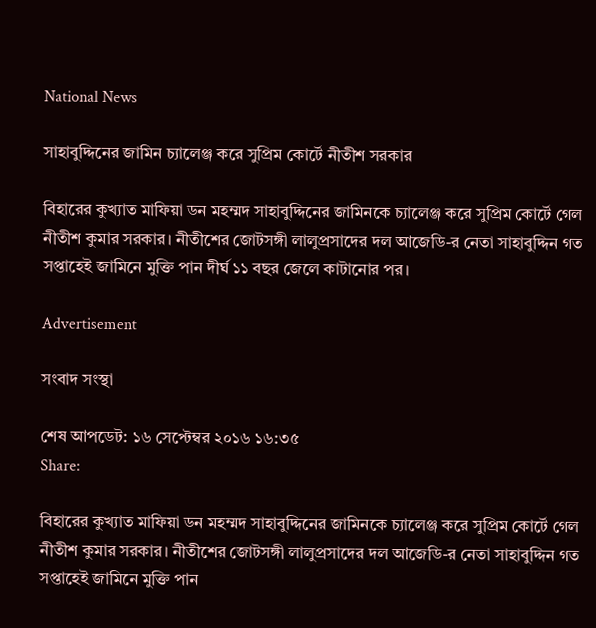National News

সাহাবুদ্দিনের জামিন চ্যালেঞ্জ করে সুপ্রিম কোর্টে নীতীশ সরকার

বিহারের কুখ্যাত মাফিয়া ডন মহম্মদ সাহাবুদ্দিনের জামিনকে চ্যালেঞ্জ করে সুপ্রিম কোর্টে গেল নীতীশ কুমার সরকার। নীতীশের জোটসঙ্গী লালুপ্রসাদের দল আজেডি-র নেতা সাহাবুদ্দিন গত সপ্তাহেই জামিনে মুক্তি পান দীর্ঘ ১১ বছর জেলে কাটানোর পর।

Advertisement

সংবাদ সংস্থা

শেষ আপডেট: ১৬ সেপ্টেম্বর ২০১৬ ১৬:৩৫
Share:

বিহারের কুখ্যাত মাফিয়া ডন মহম্মদ সাহাবুদ্দিনের জামিনকে চ্যালেঞ্জ করে সুপ্রিম কোর্টে গেল নীতীশ কুমার সরকার। নীতীশের জোটসঙ্গী লালুপ্রসাদের দল আজেডি-র নেতা সাহাবুদ্দিন গত সপ্তাহেই জামিনে মুক্তি পান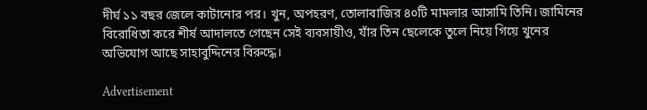দীর্ঘ ১১ বছর জেলে কাটানোর পর। খুন, অপহরণ, তোলাবাজির ৪০টি মামলার আসামি তিনি। জামিনের বিরোধিতা করে শীর্ষ আদালতে গেছেন সেই ব্যবসায়ীও, যাঁর তিন ছেলেকে তুলে নিয়ে গিয়ে খুনের অভিযোগ আছে সাহাবুদ্দিনের বিরুদ্ধে।

Advertisement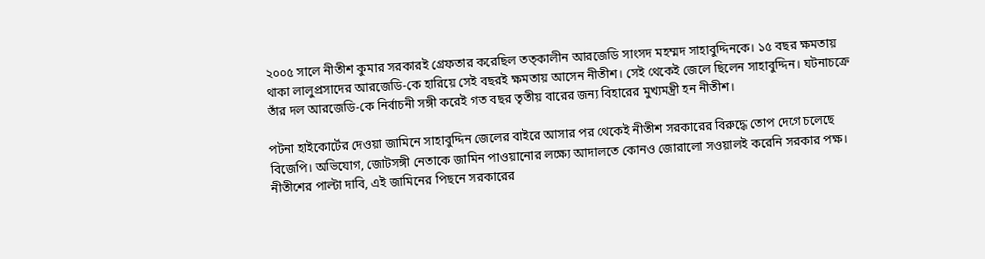২০০৫ সালে নীতীশ কুমার সরকারই গ্রেফতার করেছিল তত্কালীন আরজেডি সাংসদ মহম্মদ সাহাবুদ্দিনকে। ১৫ বছর ক্ষমতায় থাকা লালুপ্রসাদের আরজেডি-কে হারিয়ে সেই বছরই ক্ষমতায় আসেন নীতীশ। সেই থেকেই জেলে ছিলেন সাহাবুদ্দিন। ঘটনাচক্রে তাঁর দল আরজেডি-কে নির্বাচনী সঙ্গী করেই গত বছর তৃতীয় বারের জন্য বিহারের মুখ্যমন্ত্রী হন নীতীশ।

পটনা হাইকোর্টের দেওয়া জামিনে সাহাবুদ্দিন জেলের বাইরে আসার পর থেকেই নীতীশ সরকারের বিরুদ্ধে তোপ দেগে চলেছে বিজেপি। অভিযোগ, জোটসঙ্গী নেতাকে জামিন পাওয়ানোর লক্ষ্যে আদালতে কোনও জোরালো সওয়ালই করেনি সরকার পক্ষ। নীতীশের পাল্টা দাবি, এই জামিনের পিছনে সরকারের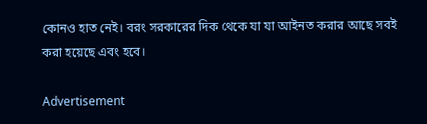কোনও হাত নেই। বরং সরকারের দিক থেকে যা যা আইনত করার আছে সবই করা হয়েছে এবং হবে।

Advertisement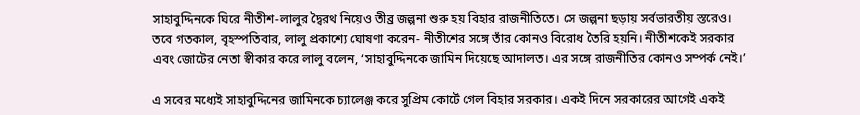সাহাবুদ্দিনকে ঘিরে নীতীশ-লালুর দ্বৈরথ নিয়েও তীব্র জল্পনা শুরু হয় বিহার রাজনীতিতে। সে জল্পনা ছড়ায় সর্বভারতীয় স্তরেও। তবে গতকাল, বৃহস্পতিবার, লালু প্রকাশ্যে ঘোষণা করেন- নীতীশের সঙ্গে তাঁর কোনও বিরোধ তৈরি হয়নি। নীতীশকেই সরকার এবং জোটের নেতা স্বীকার করে লালু বলেন, ‘সাহাবুদ্দিনকে জামিন দিয়েছে আদালত। এর সঙ্গে রাজনীতির কোনও সম্পর্ক নেই।’

এ সবের মধ্যেই সাহাবুদ্দিনের জামিনকে চ্যালেঞ্জ করে সুপ্রিম কোর্টে গেল বিহার সরকার। একই দিনে সরকারের আগেই একই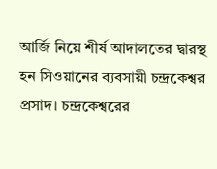আর্জি নিয়ে শীর্ষ আদালতের দ্বারস্থ হন সিওয়ানের ব্যবসায়ী চন্দ্রকেশ্বর প্রসাদ। চন্দ্রকেশ্বরের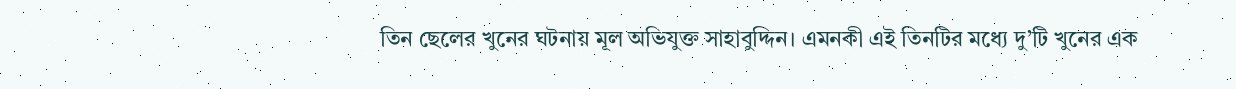তিন ছেলের খুনের ঘটনায় মূল অভিযুক্ত সাহাবুদ্দিন। এমনকী এই তিনটির মধ্যে দু’টি খুনের এক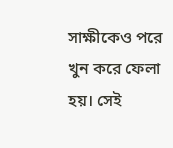সাক্ষীকেও পরে খুন করে ফেলা হয়। সেই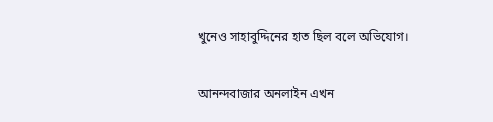খুনেও সাহাবুদ্দিনের হাত ছিল বলে অভিযোগ।

আনন্দবাজার অনলাইন এখন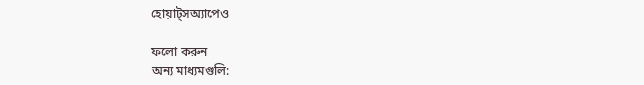হোয়াট্‌সঅ্যাপেও

ফলো করুন
অন্য মাধ্যমগুলি: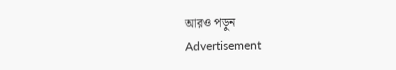আরও পড়ুন
Advertisement